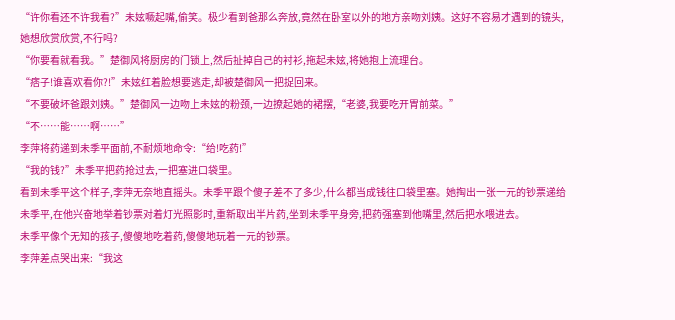“许你看还不许我看?”未妶噘起嘴,偷笑。极少看到爸那么奔放,竟然在卧室以外的地方亲吻刘姨。这好不容易才遇到的镜头,她想欣赏欣赏,不行吗?
“你要看就看我。”楚御风将厨房的门锁上,然后扯掉自己的衬衫,拖起未妶,将她抱上流理台。
“痞子!谁喜欢看你?!”未妶红着脸想要逃走,却被楚御风一把捉回来。
“不要破坏爸跟刘姨。”楚御风一边吻上未妶的粉颈,一边撩起她的裙摆,“老婆,我要吃开胃前菜。”
“不……能……啊……”
李萍将药递到未季平面前,不耐烦地命令:“给!吃药!”
“我的钱?”未季平把药抢过去,一把塞进口袋里。
看到未季平这个样子,李萍无奈地直摇头。未季平跟个傻子差不了多少,什么都当成钱往口袋里塞。她掏出一张一元的钞票递给未季平,在他兴奋地举着钞票对着灯光照影时,重新取出半片药,坐到未季平身旁,把药强塞到他嘴里,然后把水喂进去。
未季平像个无知的孩子,傻傻地吃着药,傻傻地玩着一元的钞票。
李萍差点哭出来:“我这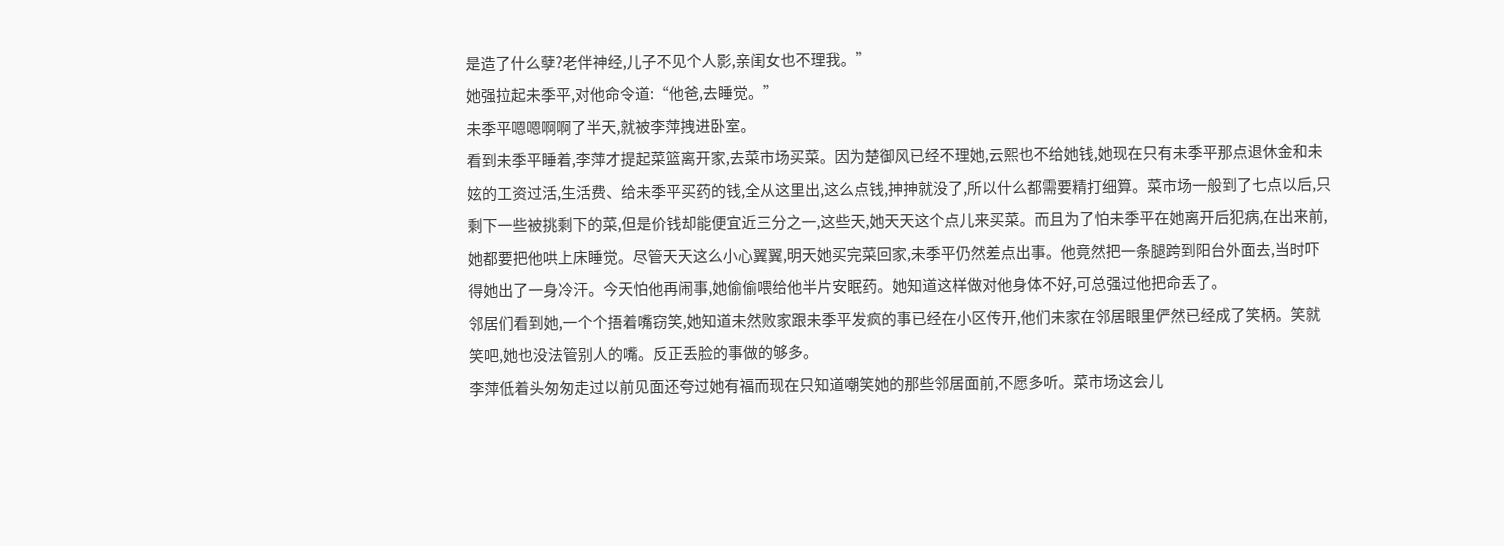是造了什么孽?老伴神经,儿子不见个人影,亲闺女也不理我。”
她强拉起未季平,对他命令道:“他爸,去睡觉。”
未季平嗯嗯啊啊了半天,就被李萍拽进卧室。
看到未季平睡着,李萍才提起菜篮离开家,去菜市场买菜。因为楚御风已经不理她,云熙也不给她钱,她现在只有未季平那点退休金和未妶的工资过活,生活费、给未季平买药的钱,全从这里出,这么点钱,抻抻就没了,所以什么都需要精打细算。菜市场一般到了七点以后,只剩下一些被挑剩下的菜,但是价钱却能便宜近三分之一,这些天,她天天这个点儿来买菜。而且为了怕未季平在她离开后犯病,在出来前,她都要把他哄上床睡觉。尽管天天这么小心翼翼,明天她买完菜回家,未季平仍然差点出事。他竟然把一条腿跨到阳台外面去,当时吓得她出了一身冷汗。今天怕他再闹事,她偷偷喂给他半片安眠药。她知道这样做对他身体不好,可总强过他把命丢了。
邻居们看到她,一个个捂着嘴窃笑,她知道未然败家跟未季平发疯的事已经在小区传开,他们未家在邻居眼里俨然已经成了笑柄。笑就笑吧,她也没法管别人的嘴。反正丢脸的事做的够多。
李萍低着头匆匆走过以前见面还夸过她有福而现在只知道嘲笑她的那些邻居面前,不愿多听。菜市场这会儿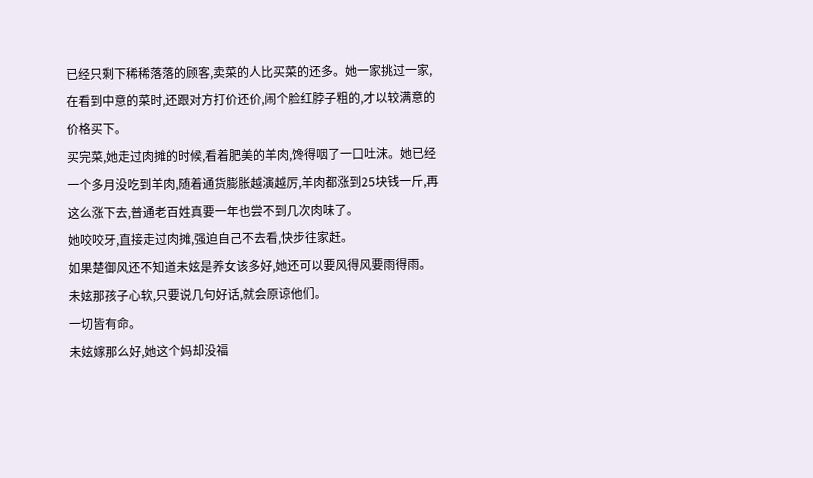已经只剩下稀稀落落的顾客,卖菜的人比买菜的还多。她一家挑过一家,在看到中意的菜时,还跟对方打价还价,闹个脸红脖子粗的,才以较满意的价格买下。
买完菜,她走过肉摊的时候,看着肥美的羊肉,馋得咽了一口吐沫。她已经一个多月没吃到羊肉,随着通货膨胀越演越厉,羊肉都涨到25块钱一斤,再这么涨下去,普通老百姓真要一年也尝不到几次肉味了。
她咬咬牙,直接走过肉摊,强迫自己不去看,快步往家赶。
如果楚御风还不知道未妶是养女该多好,她还可以要风得风要雨得雨。未妶那孩子心软,只要说几句好话,就会原谅他们。
一切皆有命。
未妶嫁那么好,她这个妈却没福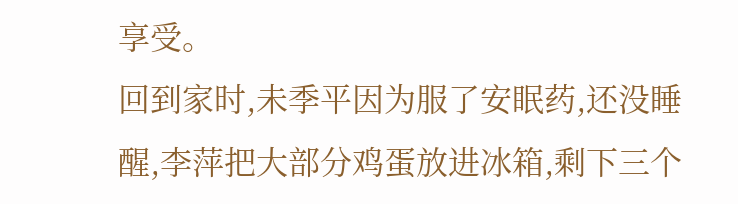享受。
回到家时,未季平因为服了安眠药,还没睡醒,李萍把大部分鸡蛋放进冰箱,剩下三个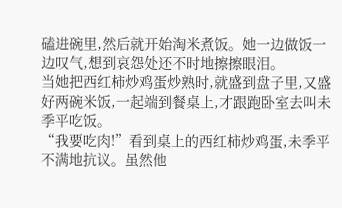磕进碗里,然后就开始淘米煮饭。她一边做饭一边叹气,想到哀怨处还不时地擦擦眼泪。
当她把西红柿炒鸡蛋炒熟时,就盛到盘子里,又盛好两碗米饭,一起端到餐桌上,才跟跑卧室去叫未季平吃饭。
“我要吃肉!”看到桌上的西红柿炒鸡蛋,未季平不满地抗议。虽然他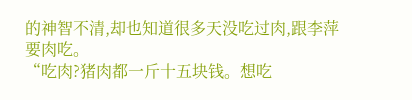的神智不清,却也知道很多天没吃过肉,跟李萍要肉吃。
“吃肉?猪肉都一斤十五块钱。想吃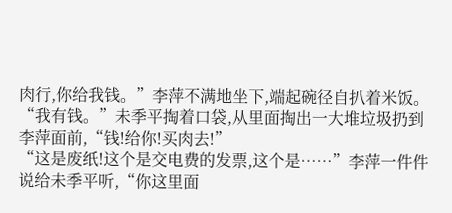肉行,你给我钱。”李萍不满地坐下,端起碗径自扒着米饭。
“我有钱。”未季平掏着口袋,从里面掏出一大堆垃圾扔到李萍面前,“钱!给你!买肉去!”
“这是废纸!这个是交电费的发票,这个是……”李萍一件件说给未季平听,“你这里面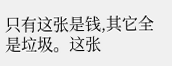只有这张是钱,其它全是垃圾。这张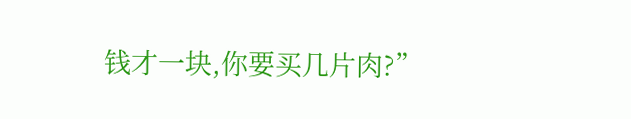钱才一块,你要买几片肉?”